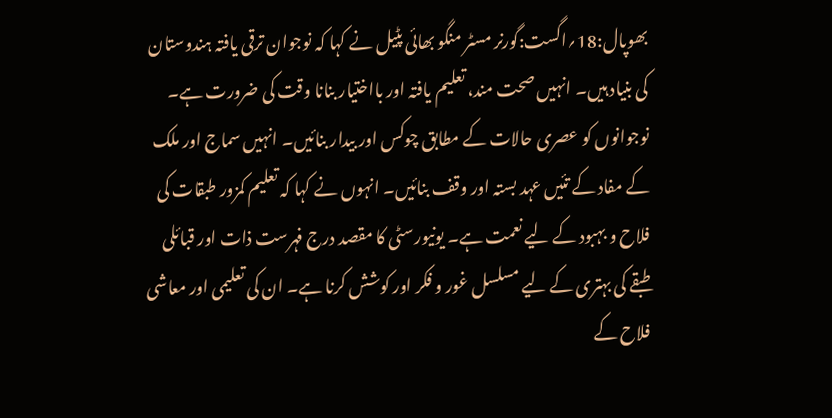بھوپال:18؍اگست:گورنر مسٹر منگو بھائی پٹیل نے کہا کہ نوجوان ترقی یافتہ ہندوستان کی بنیاد ہیں۔ انہیں صحت مند، تعلیم یافتہ اور بااختیار بنانا وقت کی ضرورت ہے۔ نوجوانوں کو عصری حالات کے مطابق چوکس اور بیدار بنائیں۔ انہیں سماج اور ملک کے مفاد کے تئیں عہد بستہ اور وقف بنائیں۔ انہوں نے کہا کہ تعلیم کمزور طبقات کی فلاح و بہبود کے لیے نعمت ہے۔ یونیورسٹی کا مقصد درج فہرست ذات اور قبائلی طبقے کی بہتری کے لیے مسلسل غور و فکر اور کوشش کرنا ہے۔ ان کی تعلیمی اور معاشی فلاح کے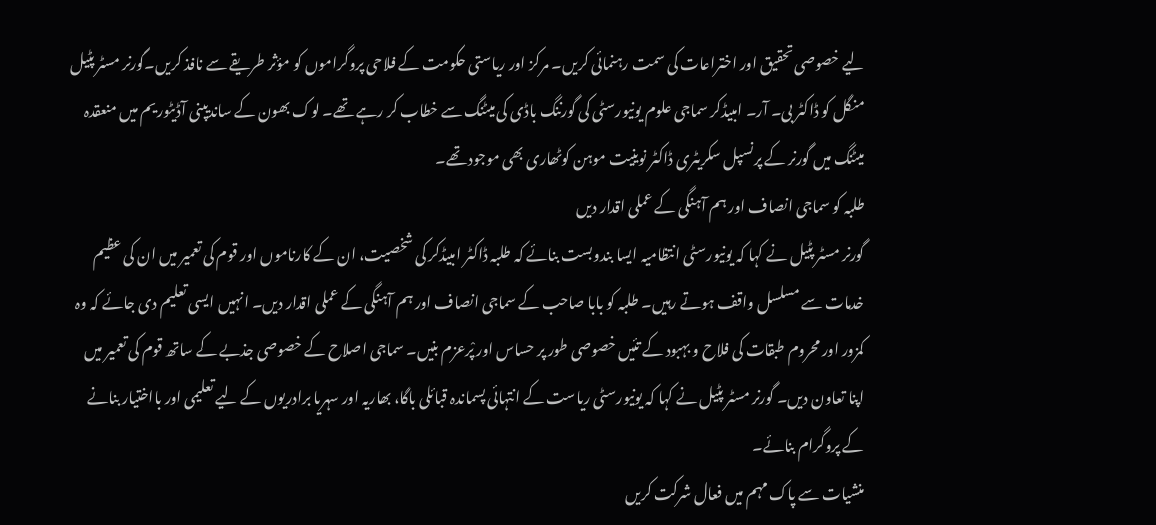لیے خصوصی تحقیق اور اختراعات کی سمت رہنمائی کریں۔ مرکز اور ریاستی حکومت کے فلاحی پروگراموں کو مؤثر طریقے سے نافذ کریں۔گورنر مسٹر پٹیل منگل کو ڈاکٹر بی۔ آر۔ امبیڈکر سماجی علوم یونیورسٹی کی گورننگ باڈی کی میٹنگ سے خطاب کر رہے تھے۔ لوک بھون کے ساندیپنی آڈیٹوریم میں منعقدہ میٹنگ میں گورنر کے پرنسپل سکریٹری ڈاکٹر نوینیت موہن کوٹھاری بھی موجود تھے۔
طلبہ کو سماجی انصاف اور ہم آہنگی کے عملی اقدار دیں
گورنر مسٹر پٹیل نے کہا کہ یونیورسٹی انتظامیہ ایسا بندوبست بنائے کہ طلبہ ڈاکٹر امبیڈکر کی شخصیت، ان کے کارناموں اور قوم کی تعمیر میں ان کی عظیم خدمات سے مسلسل واقف ہوتے رہیں۔ طلبہ کو بابا صاحب کے سماجی انصاف اور ہم آہنگی کے عملی اقدار دیں۔ انہیں ایسی تعلیم دی جائے کہ وہ کمزور اور محروم طبقات کی فلاح و بہبود کے تئیں خصوصی طور پر حساس اور پْرعزم بنیں۔ سماجی اصلاح کے خصوصی جذبے کے ساتھ قوم کی تعمیر میں اپنا تعاون دیں۔ گورنر مسٹر پٹیل نے کہا کہ یونیورسٹی ریاست کے انتہائی پسماندہ قبائلی باگا، بھاریہ اور سہریا برادریوں کے لیے تعلیمی اور بااختیار بنانے کے پروگرام بنائے۔
منشیات سے پاک مہم میں فعال شرکت کریں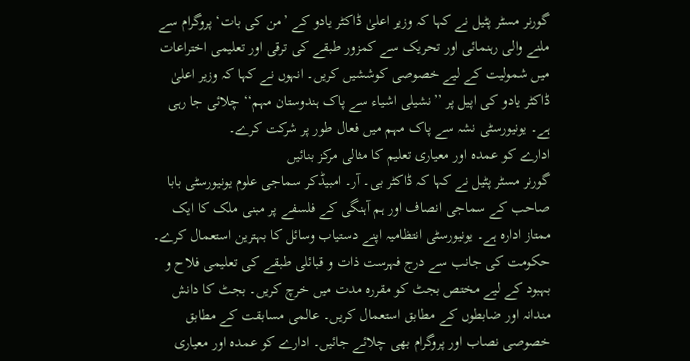گورنر مسٹر پٹیل نے کہا کہ وزیر اعلیٰ ڈاکٹر یادو کے ’من کی بات‘ پروگرام سے ملنے والی رہنمائی اور تحریک سے کمزور طبقے کی ترقی اور تعلیمی اختراعات میں شمولیت کے لیے خصوصی کوششیں کریں۔ انہوں نے کہا کہ وزیر اعلیٰ ڈاکٹر یادو کی اپیل پر ’’نشیلی اشیاء سے پاک ہندوستان مہم‘‘ چلائی جا رہی ہے۔ یونیورسٹی نشہ سے پاک مہم میں فعال طور پر شرکت کرے۔
ادارے کو عمدہ اور معیاری تعلیم کا مثالی مرکز بنائیں
گورنر مسٹر پٹیل نے کہا کہ ڈاکٹر بی۔ آر۔ امبیڈکر سماجی علوم یونیورسٹی بابا صاحب کے سماجی انصاف اور ہم آہنگی کے فلسفے پر مبنی ملک کا ایک ممتاز ادارہ ہے۔ یونیورسٹی انتظامیہ اپنے دستیاب وسائل کا بہترین استعمال کرے۔ حکومت کی جانب سے درج فہرست ذات و قبائلی طبقے کی تعلیمی فلاح و بہبود کے لیے مختص بجٹ کو مقررہ مدت میں خرچ کریں۔ بجٹ کا دانش مندانہ اور ضابطوں کے مطابق استعمال کریں۔ عالمی مسابقت کے مطابق خصوصی نصاب اور پروگرام بھی چلائے جائیں۔ ادارے کو عمدہ اور معیاری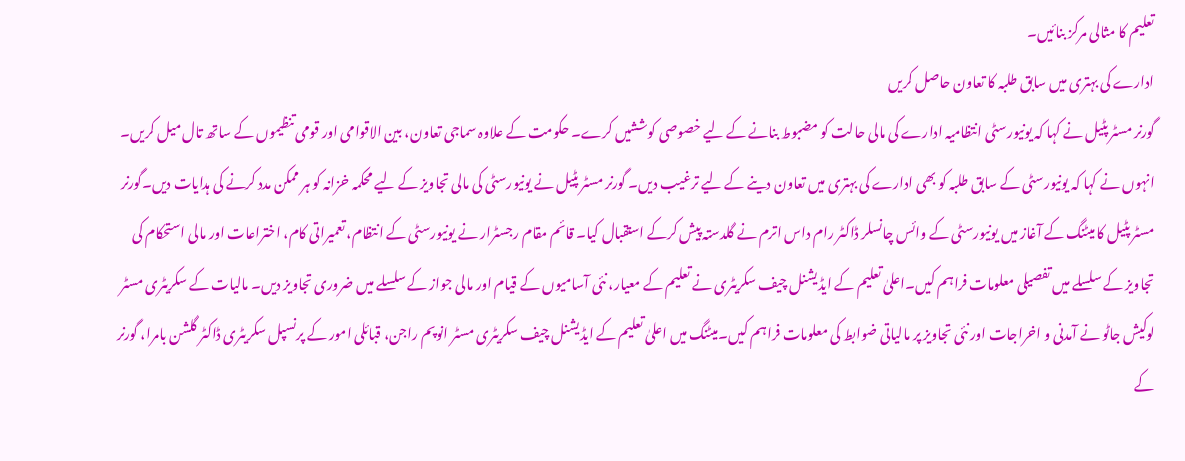تعلیم کا مثالی مرکز بنائیں۔
ادارے کی بہتری میں سابق طلبہ کا تعاون حاصل کریں
گورنر مسٹر پٹیل نے کہا کہ یونیورسٹی انتظامیہ ادارے کی مالی حالت کو مضبوط بنانے کے لیے خصوصی کوششیں کرے۔ حکومت کے علاوہ سماجی تعاون، بین الاقوامی اور قومی تنظیموں کے ساتھ تال میل کریں۔ انہوں نے کہا کہ یونیورسٹی کے سابق طلبہ کو بھی ادارے کی بہتری میں تعاون دینے کے لیے ترغیب دیں۔ گورنر مسٹر پٹیل نے یونیورسٹی کی مالی تجاویز کے لیے محکمہ خزانہ کو ہر ممکن مدد کرنے کی ہدایات دیں۔گورنر مسٹر پٹیل کا میٹنگ کے آغاز میں یونیورسٹی کے وائس چانسلر ڈاکٹر رام داس اترم نے گلدستہ پیش کرکے استقبال کیا۔ قائم مقام رجسٹرار نے یونیورسٹی کے انتظام، تعمیراتی کام، اختراعات اور مالی استحکام کی تجاویز کے سلسلے میں تفصیلی معلومات فراہم کیں۔اعلیٰ تعلیم کے ایڈیشنل چیف سکریٹری نے تعلیم کے معیار، نئی آسامیوں کے قیام اور مالی جواز کے سلسلے میں ضروری تجاویز دیں۔ مالیات کے سکریٹری مسٹر لوکیش جاٹو نے آمدنی و اخراجات اور نئی تجاویز پر مالیاتی ضوابط کی معلومات فراہم کیں۔میٹنگ میں اعلیٰ تعلیم کے ایڈیشنل چیف سکریٹری مسٹر انوپم راجن، قبائلی امور کے پرنسپل سکریٹری ڈاکٹر گلشن بامرا، گورنر کے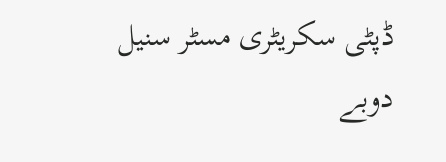ڈپٹی سکریٹری مسٹر سنیل دوبے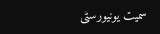سمیت یونیورسٹی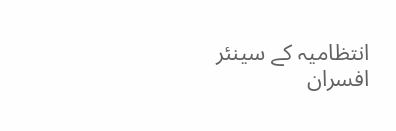انتظامیہ کے سینئر افسران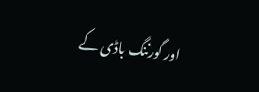اور گورننگ باڈی کے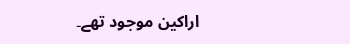اراکین موجود تھے۔